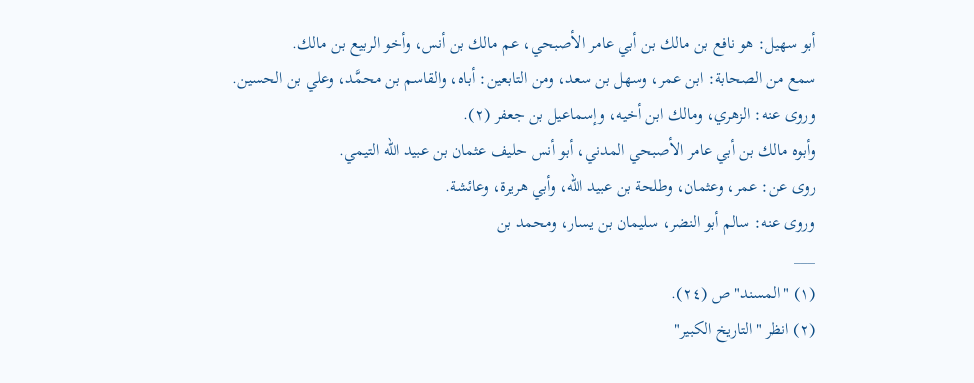أبو سهيل: هو نافع بن مالك بن أبي عامر الأصبحي، عم مالك بن أنس، وأخو الربيع بن مالك.
سمع من الصحابة: ابن عمر، وسهل بن سعد، ومن التابعين: أباه، والقاسم بن محمَّد، وعلي بن الحسين.
وروى عنه: الزهري، ومالك ابن أخيه، وإسماعيل بن جعفر (٢).
وأبوه مالك بن أبي عامر الأصبحي المدني، أبو أنس حليف عثمان بن عبيد الله التيمي.
روى عن: عمر، وعثمان، وطلحة بن عبيد الله، وأبي هريرة، وعائشة.
وروى عنه: سالم أبو النضر، سليمان بن يسار، ومحمد بن
___
(١) "المسند" ص (٢٤).
(٢) انظر "التاريخ الكبير"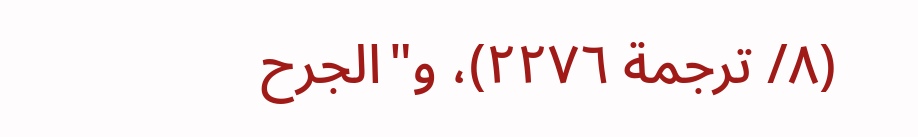(٨/ ترجمة ٢٢٧٦)، و"الجرح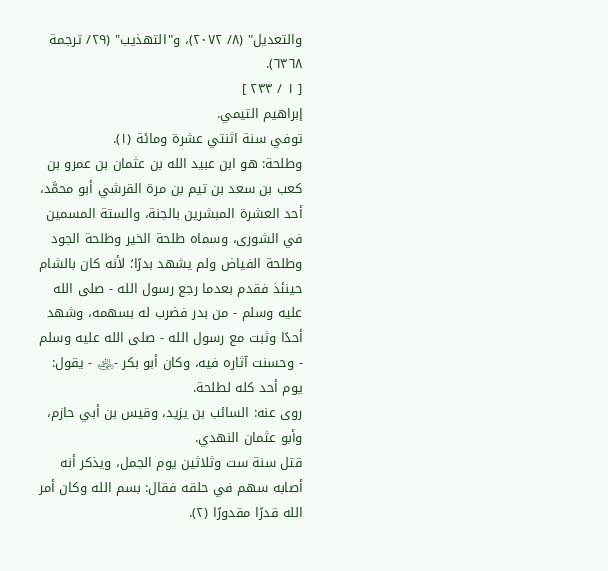والتعديل" (٨/ ٢٠٧٢)، و"التهذيب" (٢٩/ ترجمة ٦٣٦٨).
[ ١ / ٢٣٣ ]
إبراهيم التيمي.
توفي سنة اثنتي عشرة ومائة (١).
وطلحة: هو ابن عبيد الله بن عثمان بن عمرو بن كعب بن سعد بن تيم بن مرة القرشي أبو محمَّد، أحد العشرة المبشرين بالجنة، والستة المسمين في الشورى، وسماه طلحة الخير وطلحة الجود وطلحة الفياض ولم يشهد بدرًا؛ لأنه كان بالشام حينئذ فقدم بعدما رجع رسول الله - صلى الله عليه وسلم - من بدر فضرب له بسهمه، وشهد أحدًا وثبت مع رسول الله - صلى الله عليه وسلم - وحسنت آثاره فيه، وكان أبو بكر -﵁ - يقول: يوم أحد كله لطلحة.
روى عنه: السائب بن يزيد، وقيس بن أبي حازم، وأبو عثمان النهدي.
قتل سنة ست وثلاثين يوم الجمل، ويذكر أنه أصابه سهم في حلقه فقال: بسم الله وكان أمر الله قدرًا مقدورًا (٢).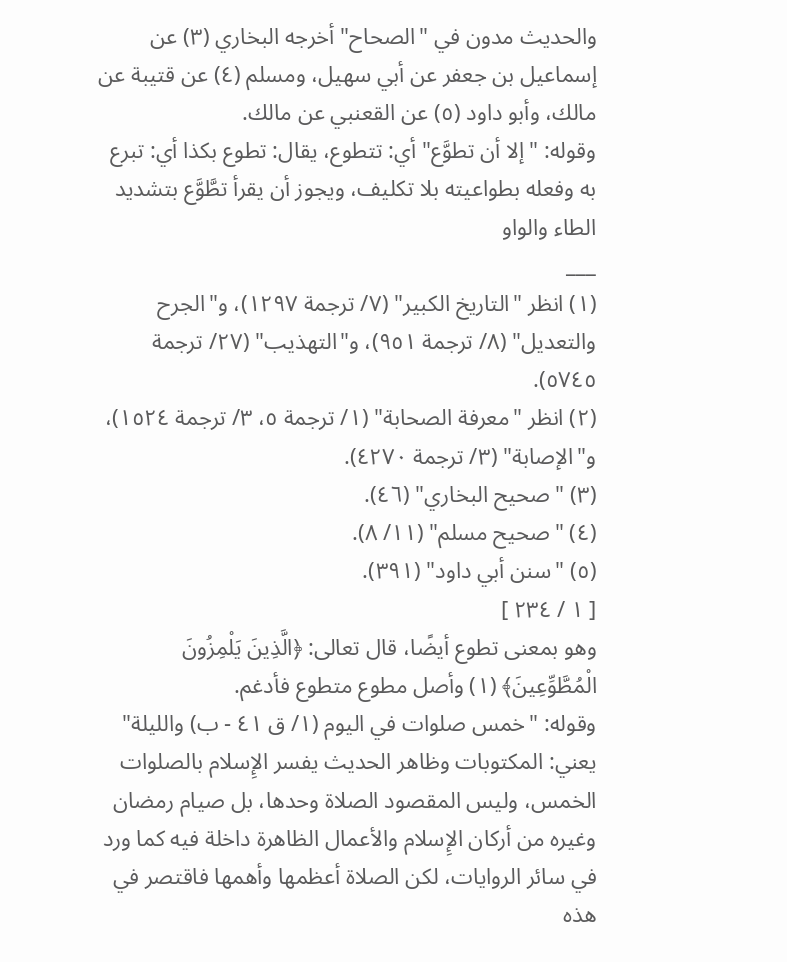والحديث مدون في "الصحاح" أخرجه البخاري (٣) عن إسماعيل بن جعفر عن أبي سهيل، ومسلم (٤) عن قتيبة عن مالك، وأبو داود (٥) عن القعنبي عن مالك.
وقوله: "إلا أن تطوَّع" أي: تتطوع، يقال: تطوع بكذا أي: تبرع به وفعله بطواعيته بلا تكليف، ويجوز أن يقرأ تطَّوَّع بتشديد الطاء والواو
___
(١) انظر "التاريخ الكبير" (٧/ ترجمة ١٢٩٧)، و"الجرح والتعديل" (٨/ ترجمة ٩٥١)، و"التهذيب" (٢٧/ ترجمة ٥٧٤٥).
(٢) انظر "معرفة الصحابة" (١/ ترجمة ٥، ٣/ ترجمة ١٥٢٤)، و"الإصابة" (٣/ ترجمة ٤٢٧٠).
(٣) "صحيح البخاري" (٤٦).
(٤) "صحيح مسلم" (١١/ ٨).
(٥) "سنن أبي داود" (٣٩١).
[ ١ / ٢٣٤ ]
وهو بمعنى تطوع أيضًا، قال تعالى: ﴿الَّذِينَ يَلْمِزُونَ الْمُطَّوِّعِينَ﴾ (١) وأصل مطوع متطوع فأدغم.
وقوله: "خمس صلوات في اليوم (١/ ق ٤١ - ب) والليلة" يعني: المكتوبات وظاهر الحديث يفسر الإِسلام بالصلوات الخمس، وليس المقصود الصلاة وحدها، بل صيام رمضان وغيره من أركان الإِسلام والأعمال الظاهرة داخلة فيه كما ورد في سائر الروايات، لكن الصلاة أعظمها وأهمها فاقتصر في هذه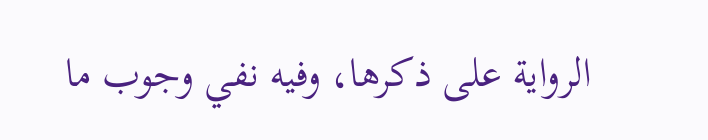الرواية على ذكرها، وفيه نفي وجوب ما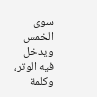سوى الخمس ويدخل فيه الوتر، وكلمة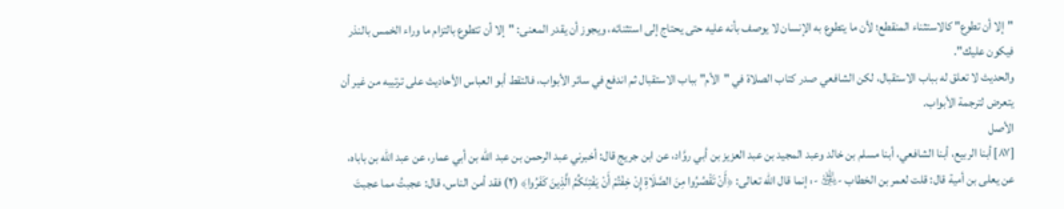"إلا أن تطوع" كالاستثناء المنقطع؛ لأن ما يتطوع به الإنسان لا يوصف بأنه عليه حتى يحتاج إلى استثنائه، ويجوز أن يقدر المعنى: "إلا أن تتطوع بالتزام ما وراء الخمس بالنذر فيكون عليك".
والحديث لا تعلق له بباب الاستقبال، لكن الشافعي صدر كتاب الصلاة في "الأم" بباب الاستقبال ثم اندفع في سائر الأبواب، فالتقط أبو العباس الأحاديث على ترتيبه من غير أن يتعرض لترجمة الأبواب.
الأصل
[٨٧] أبنا الربيع، أبنا الشافعي، أبنا مسلم بن خالد وعبد المجيد بن عبد العزيز بن أبي روَّاد، عن ابن جريج قال: أخبرني عبد الرحمن بن عبد الله بن أبي عمار، عن عبد الله بن باباه، عن يعلى بن أمية قال: قلت لعمر بن الخطاب -﵁ -: إنما قال الله تعالى: ﴿أَنْ تَقْصُرُوا مِنَ الصَّلَاةِ إِنْ خِفْتُمْ أَنْ يَفْتِنَكُمُ الَّذِينَ كَفَرُوا﴾ (٢) فقد أمن الناس، قال: عجبتُ مما عجبتَ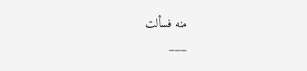منه فسألت
___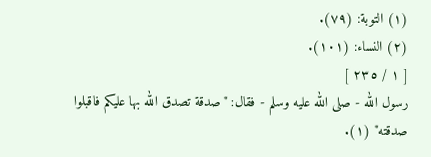(١) التوبة: (٧٩).
(٢) النساء: (١٠١).
[ ١ / ٢٣٥ ]
رسول الله - صلى الله عليه وسلم - فقال: "صدقة تصدق الله بها عليكم فاقبلوا صدقته" (١).